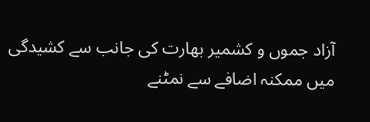آزاد جموں و کشمیر بھارت کی جانب سے کشیدگی میں ممکنہ اضافے سے نمٹنے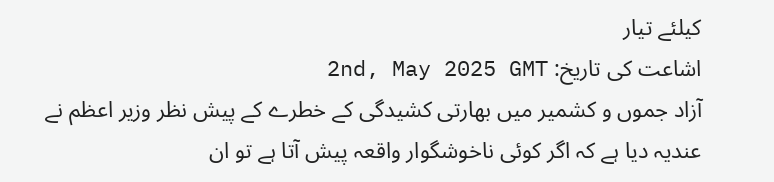کیلئے تیار
اشاعت کی تاریخ: 2nd, May 2025 GMT
آزاد جموں و کشمیر میں بھارتی کشیدگی کے خطرے کے پیش نظر وزیر اعظم نے عندیہ دیا ہے کہ اگر کوئی ناخوشگوار واقعہ پیش آتا ہے تو ان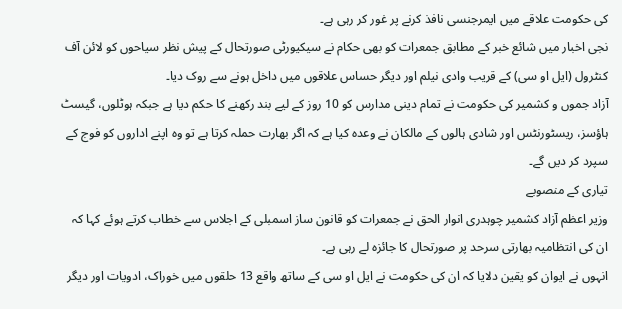کی حکومت علاقے میں ایمرجنسی نافذ کرنے پر غور کر رہی ہے۔
نجی اخبار میں شائع خبر کے مطابق جمعرات کو بھی حکام نے سیکیورٹی صورتحال کے پیش نظر سیاحوں کو لائن آف کنٹرول (ایل او سی) کے قریب وادی نیلم اور دیگر حساس علاقوں میں داخل ہونے سے روک دیا۔
آزاد جموں و کشمیر کی حکومت نے تمام دینی مدارس کو 10 روز کے لیے بند رکھنے کا حکم دیا ہے جبکہ ہوٹلوں، گیسٹ ہاؤسز، ریسٹورنٹس اور شادی ہالوں کے مالکان نے وعدہ کیا ہے کہ اگر بھارت حملہ کرتا ہے تو وہ اپنے اداروں کو فوج کے سپرد کر دیں گے۔
تیاری کے منصوبے
وزیر اعظم آزاد کشمیر چوہدری انوار الحق نے جمعرات کو قانون ساز اسمبلی کے اجلاس سے خطاب کرتے ہوئے کہا کہ ان کی انتظامیہ بھارتی سرحد پر صورتحال کا جائزہ لے رہی ہے۔
انہوں نے ایوان کو یقین دلایا کہ ان کی حکومت نے ایل او سی کے ساتھ واقع 13 حلقوں میں خوراک، ادویات اور دیگر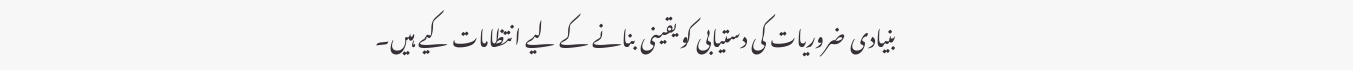بنیادی ضروریات کی دستیابی کو یقینی بنانے کے لیے انتظامات کیے ہیں۔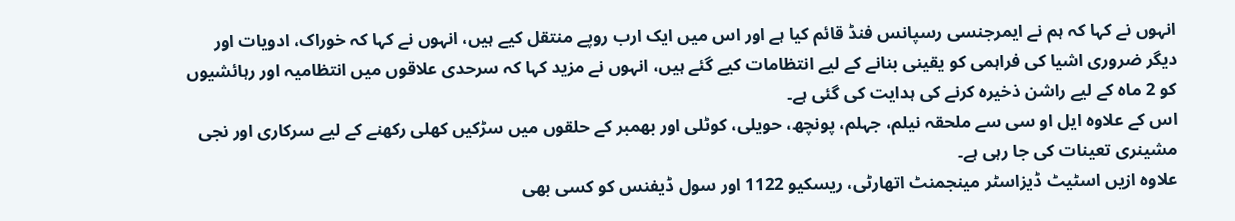انہوں نے کہا کہ ہم نے ایمرجنسی رسپانس فنڈ قائم کیا ہے اور اس میں ایک ارب روپے منتقل کیے ہیں، انہوں نے کہا کہ خوراک، ادویات اور دیگر ضروری اشیا کی فراہمی کو یقینی بنانے کے لیے انتظامات کیے گئے ہیں، انہوں نے مزید کہا کہ سرحدی علاقوں میں انتظامیہ اور رہائشیوں کو 2 ماہ کے لیے راشن ذخیرہ کرنے کی ہدایت کی گئی ہے۔
اس کے علاوہ ایل او سی سے ملحقہ نیلم، جہلم، پونچھ، حویلی، کوٹلی اور بھمبر کے حلقوں میں سڑکیں کھلی رکھنے کے لیے سرکاری اور نجی مشینری تعینات کی جا رہی ہے۔
علاوہ ازیں اسٹیٹ ڈیزاسٹر مینجمنٹ اتھارٹی، ریسکیو 1122 اور سول ڈیفنس کو کسی بھی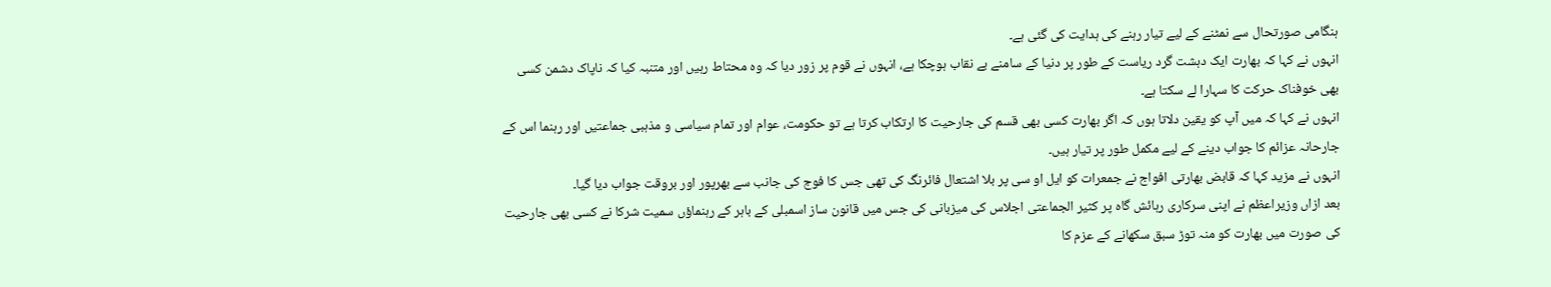ہنگامی صورتحال سے نمٹنے کے لیے تیار رہنے کی ہدایت کی گئی ہے۔
انہوں نے کہا کہ بھارت ایک دہشت گرد ریاست کے طور پر دنیا کے سامنے بے نقاب ہوچکا ہے، انہوں نے قوم پر زور دیا کہ وہ محتاط رہیں اور متنبہ کیا کہ ناپاک دشمن کسی بھی خوفناک حرکت کا سہارا لے سکتا ہے۔
انہوں نے کہا کہ میں آپ کو یقین دلاتا ہوں کہ اگر بھارت کسی بھی قسم کی جارحیت کا ارتکاب کرتا ہے تو حکومت، عوام اور تمام سیاسی و مذہبی جماعتیں اور رہنما اس کے جارحانہ عزائم کا جواب دینے کے لیے مکمل طور پر تیار ہیں۔
انہوں نے مزید کہا کہ قابض بھارتی افواج نے جمعرات کو ایل او سی پر بلا اشتعال فائرنگ کی تھی جس کا فوج کی جانب سے بھرپور اور بروقت جواب دیا گیا۔
بعد ازاں وزیراعظم نے اپنی سرکاری رہائش گاہ پر کثیر الجماعتی اجلاس کی میزبانی کی جس میں قانون ساز اسمبلی کے باہر کے رہنماؤں سمیت شرکا نے کسی بھی جارحیت کی صورت میں بھارت کو منہ توڑ سبق سکھانے کے عزم کا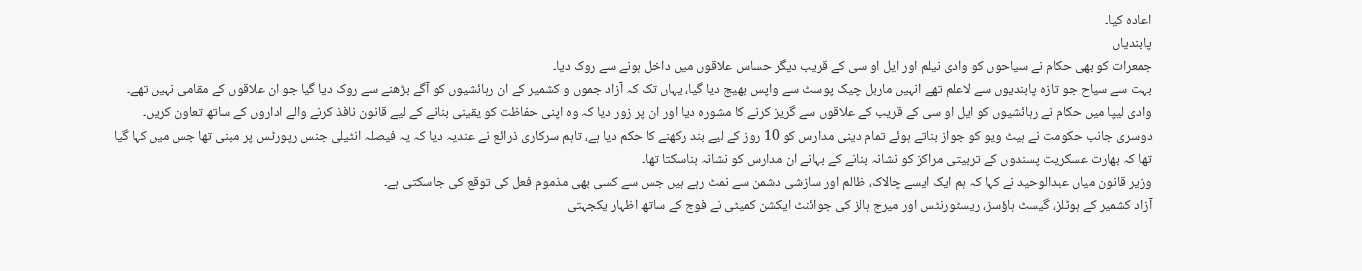اعادہ کیا۔
پابندیاں
جمعرات کو بھی حکام نے سیاحوں کو وادی نیلم اور ایل او سی کے قریب دیگر حساس علاقوں میں داخل ہونے سے روک دیا۔
بہت سے سیاح جو تازہ پابندیوں سے لاعلم تھے انہیں ماربل چیک پوسٹ سے واپس بھیج دیا گیا، یہاں تک کہ آزاد جموں و کشمیر کے ان رہائشیوں کو آگے بڑھنے سے روک دیا گیا جو ان علاقوں کے مقامی نہیں تھے۔
وادی لیپا میں حکام نے رہائشیوں کو ایل او سی کے قریب کے علاقوں سے گریز کرنے کا مشورہ دیا اور ان پر زور دیا کہ وہ اپنی حفاظت کو یقینی بنانے کے لیے قانون نافذ کرنے والے اداروں کے ساتھ تعاون کریں۔
دوسری جانب حکومت نے ہیٹ ویو کو جواز بناتے ہوئے تمام دینی مدارس کو 10 روز کے لیے بند رکھنے کا حکم دیا ہے، تاہم سرکاری ذرائع نے عندیہ دیا کہ یہ فیصلہ انٹیلی جنس رپورٹس پر مبنی تھا جس میں کہا گیا تھا کہ بھارت عسکریت پسندوں کے تربیتی مراکز کو نشانہ بنانے کے بہانے ان مدارس کو نشانہ بناسکتا تھا۔
وزیر قانون میاں عبدالوحید نے کہا کہ ہم ایک ایسے چالاک، ظالم اور سازشی دشمن سے نمٹ رہے ہیں جس سے کسی بھی مذموم فعل کی توقع کی جاسکتی ہے۔
آزاد کشمیر کے ہوٹلز، گیسٹ ہاؤسز، ریسٹورنٹس اور میرج ہالز کی جوائنٹ ایکشن کمیٹی نے فوج کے ساتھ اظہار یکجہتی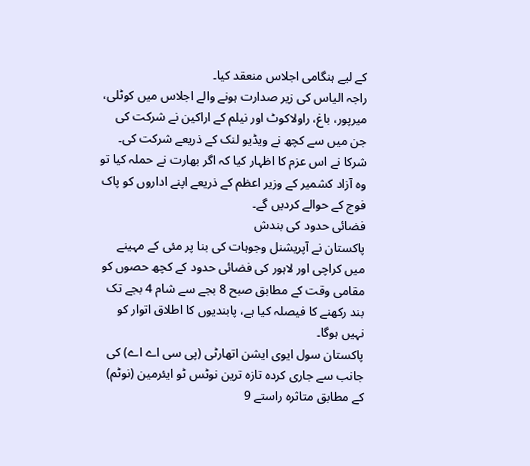کے لیے ہنگامی اجلاس منعقد کیا۔
راجہ الیاس کی زیر صدارت ہونے والے اجلاس میں کوٹلی، میرپور، باغ، راولاکوٹ اور نیلم کے اراکین نے شرکت کی جن میں سے کچھ نے ویڈیو لنک کے ذریعے شرکت کی۔
شرکا نے اس عزم کا اظہار کیا کہ اگر بھارت نے حملہ کیا تو وہ آزاد کشمیر کے وزیر اعظم کے ذریعے اپنے اداروں کو پاک فوج کے حوالے کردیں گے۔
فضائی حدود کی بندش
پاکستان نے آپریشنل وجوہات کی بنا پر مئی کے مہینے میں کراچی اور لاہور کی فضائی حدود کے کچھ حصوں کو مقامی وقت کے مطابق صبح 8 بجے سے شام 4 بجے تک بند رکھنے کا فیصلہ کیا ہے، پابندیوں کا اطلاق اتوار کو نہیں ہوگا۔
پاکستان سول ایوی ایشن اتھارٹی (پی سی اے اے) کی جانب سے جاری کردہ تازہ ترین نوٹس ٹو ایئرمین (نوٹم) کے مطابق متاثرہ راستے 9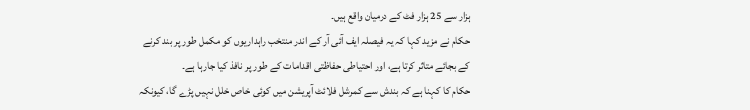ہزار سے 25 ہزار فٹ کے درمیان واقع ہیں۔
حکام نے مزید کہا کہ یہ فیصلہ ایف آئی آر کے اندر منتخب راہداریوں کو مکمل طور پر بند کرنے کے بجائے متاثر کرتا ہے، اور احتیاطی حفاظتی اقدامات کے طور پر نافذ کیا جارہا ہے۔
حکام کا کہنا ہے کہ بندش سے کمرشل فلائٹ آپریشن میں کوئی خاص خلل نہیں پڑے گا، کیونکہ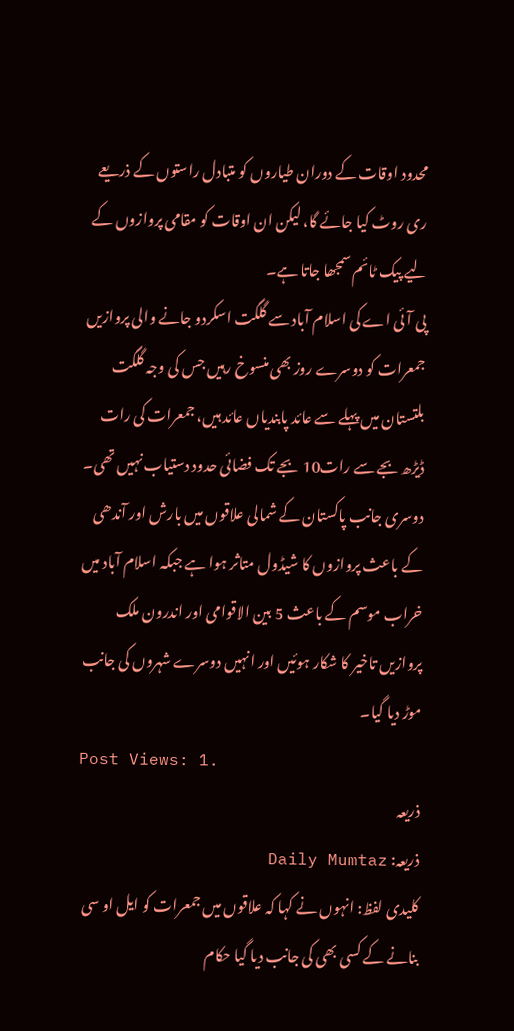محدود اوقات کے دوران طیاروں کو متبادل راستوں کے ذریعے ری روٹ کیا جائے گا، لیکن ان اوقات کو مقامی پروازوں کے لیے پیک ٹائم سمجھا جاتا ہے۔
پی آئی اے کی اسلام آباد سے گلگت اسکردو جانے والی پروازیں جمعرات کو دوسرے روز بھی منسوخ رہیں جس کی وجہ گلگت بلتستان میں پہلے سے عائد پابندیاں عائد ہیں، جمعرات کی رات ڈیڑھ بجے سے رات10 بجے تک فضائی حدود دستیاب نہیں تھی۔
دوسری جانب پاکستان کے شمالی علاقوں میں بارش اور آندھی کے باعث پروازوں کا شیڈول متاثر ہوا ہے جبکہ اسلام آباد میں خراب موسم کے باعث 5 بین الاقوامی اور اندرون ملک پروازیں تاخیر کا شکار ہوئیں اور انہیں دوسرے شہروں کی جانب موڑ دیا گیا۔
Post Views: 1.
ذریعہ
ذریعہ: Daily Mumtaz
کلیدی لفظ: انہوں نے کہا کہ علاقوں میں جمعرات کو ایل او سی بنانے کے کسی بھی کی جانب دیا گیا حکام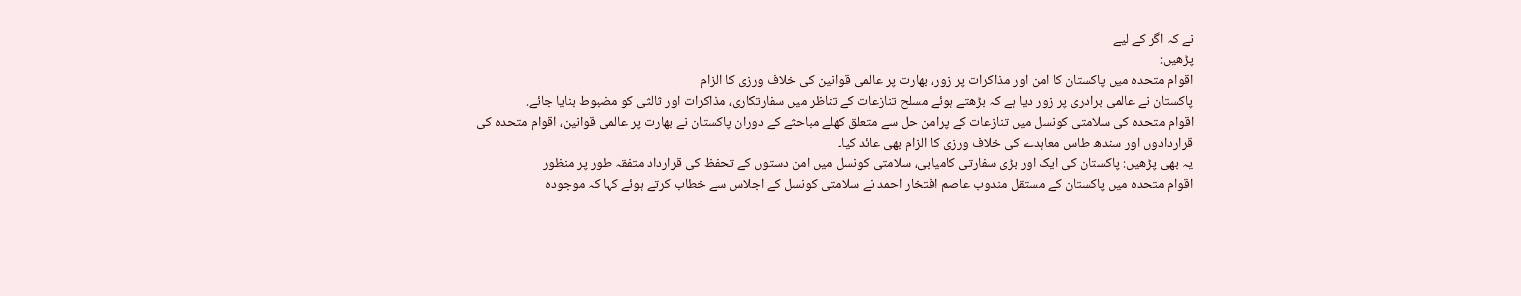نے کہ اگر کے لیے
پڑھیں:
اقوام متحدہ میں پاکستان کا امن اور مذاکرات پر زور، بھارت پر عالمی قوانین کی خلاف ورزی کا الزام
پاکستان نے عالمی برادری پر زور دیا ہے کہ بڑھتے ہوئے مسلح تنازعات کے تناظر میں سفارتکاری، مذاکرات اور ثالثی کو مضبوط بنایا جائے.
اقوام متحدہ کی سلامتی کونسل میں تنازعات کے پرامن حل سے متعلق کھلے مباحثے کے دوران پاکستان نے بھارت پر عالمی قوانین، اقوام متحدہ کی قراردادوں اور سندھ طاس معاہدے کی خلاف ورزی کا الزام بھی عائد کیا۔
یہ بھی پڑھیں: پاکستان کی ایک اور بڑی سفارتی کامیابی، سلامتی کونسل میں امن دستوں کے تحفظ کی قرارداد متفقہ طور پر منظور
اقوام متحدہ میں پاکستان کے مستقل مندوب عاصم افتخار احمد نے سلامتی کونسل کے اجلاس سے خطاب کرتے ہوئے کہا کہ موجودہ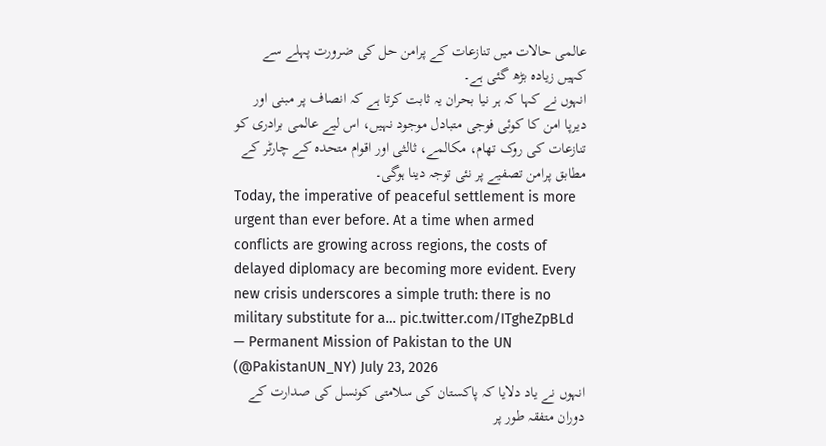عالمی حالات میں تنازعات کے پرامن حل کی ضرورت پہلے سے کہیں زیادہ بڑھ گئی ہے۔
انہوں نے کہا کہ ہر نیا بحران یہ ثابت کرتا ہے کہ انصاف پر مبنی اور دیرپا امن کا کوئی فوجی متبادل موجود نہیں، اس لیے عالمی برادری کو تنازعات کی روک تھام، مکالمے، ثالثی اور اقوام متحدہ کے چارٹر کے مطابق پرامن تصفیے پر نئی توجہ دینا ہوگی۔
Today, the imperative of peaceful settlement is more urgent than ever before. At a time when armed conflicts are growing across regions, the costs of delayed diplomacy are becoming more evident. Every new crisis underscores a simple truth: there is no military substitute for a… pic.twitter.com/ITgheZpBLd
— Permanent Mission of Pakistan to the UN (@PakistanUN_NY) July 23, 2026
انہوں نے یاد دلایا کہ پاکستان کی سلامتی کونسل کی صدارت کے دوران متفقہ طور پر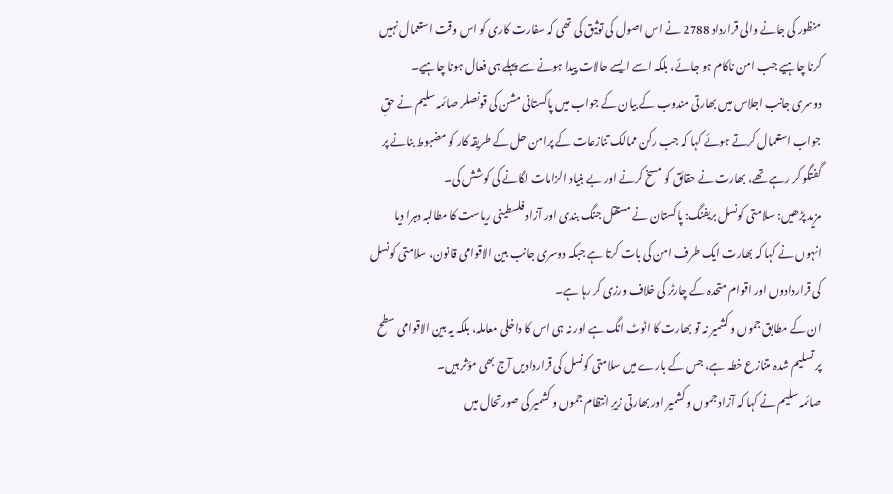منظور کی جانے والی قرارداد 2788 نے اس اصول کی توثیق کی تھی کہ سفارت کاری کو اس وقت استعمال نہیں کرنا چاہیے جب امن ناکام ہو جائے، بلکہ اسے ایسے حالات پیدا ہونے سے پہلے ہی فعال ہونا چاہیے۔
دوسری جانب اجلاس میں بھارتی مندوب کے بیان کے جواب میں پاکستانی مشن کی قونصلر صائمہ سلیم نے حقِ جواب استعمال کرتے ہوئے کہا کہ جب رکن ممالک تنازعات کے پرامن حل کے طریقہ کار کو مضبوط بنانے پر گفتگو کر رہے تھے، بھارت نے حقائق کو مسخ کرنے اور بے بنیاد الزامات لگانے کی کوشش کی۔
مزید پڑھیں: سلامتی کونسل بریفنگ: پاکستان نے مستقل جنگ بندی اور آزاد فلسطینی ریاست کا مطالبہ دہرا دیا
انہوں نے کہا کہ بھارت ایک طرف امن کی بات کرتا ہے جبکہ دوسری جانب بین الاقوامی قانون، سلامتی کونسل کی قراردادوں اور اقوام متحدہ کے چارٹر کی خلاف ورزی کر رہا ہے۔
ان کے مطابق جموں و کشمیر نہ تو بھارت کا اٹوٹ انگ ہے اور نہ ہی اس کا داخلی معاملہ، بلکہ یہ بین الاقوامی سطح پر تسلیم شدہ متنازع خطہ ہے، جس کے بارے میں سلامتی کونسل کی قراردادیں آج بھی مؤثر ہیں۔
صائمہ سلیم نے کہا کہ آزاد جموں و کشمیر اور بھارتی زیرِ انتظام جموں و کشمیر کی صورتحال میں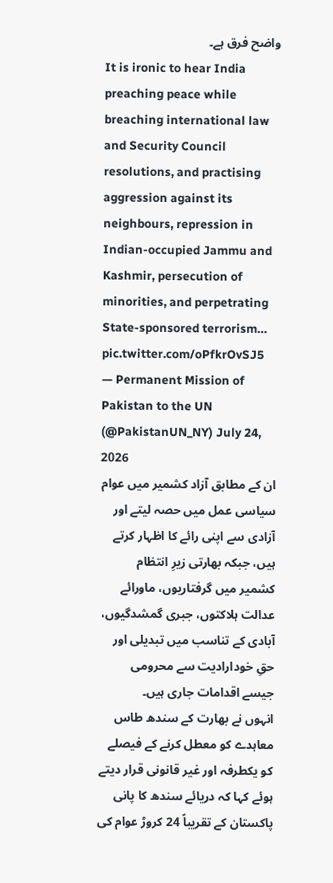واضح فرق ہے۔
It is ironic to hear India preaching peace while breaching international law and Security Council resolutions, and practising aggression against its neighbours, repression in Indian-occupied Jammu and Kashmir, persecution of minorities, and perpetrating State-sponsored terrorism… pic.twitter.com/oPfkrOvSJ5
— Permanent Mission of Pakistan to the UN (@PakistanUN_NY) July 24, 2026
ان کے مطابق آزاد کشمیر میں عوام سیاسی عمل میں حصہ لیتے اور آزادی سے اپنی رائے کا اظہار کرتے ہیں، جبکہ بھارتی زیرِ انتظام کشمیر میں گرفتاریوں، ماورائے عدالت ہلاکتوں، جبری گمشدگیوں، آبادی کے تناسب میں تبدیلی اور حقِ خودارادیت سے محرومی جیسے اقدامات جاری ہیں۔
انہوں نے بھارت کے سندھ طاس معاہدے کو معطل کرنے کے فیصلے کو یکطرفہ اور غیر قانونی قرار دیتے ہوئے کہا کہ دریائے سندھ کا پانی پاکستان کے تقریباً 24 کروڑ عوام کی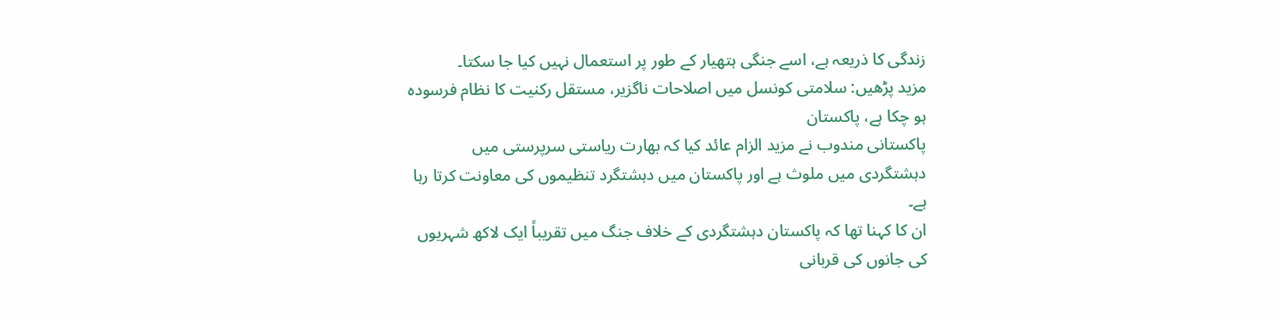زندگی کا ذریعہ ہے، اسے جنگی ہتھیار کے طور پر استعمال نہیں کیا جا سکتا۔
مزید پڑھیں: سلامتی کونسل میں اصلاحات ناگزیر، مستقل رکنیت کا نظام فرسودہ ہو چکا ہے، پاکستان
پاکستانی مندوب نے مزید الزام عائد کیا کہ بھارت ریاستی سرپرستی میں دہشتگردی میں ملوث ہے اور پاکستان میں دہشتگرد تنظیموں کی معاونت کرتا رہا ہے۔
ان کا کہنا تھا کہ پاکستان دہشتگردی کے خلاف جنگ میں تقریباً ایک لاکھ شہریوں کی جانوں کی قربانی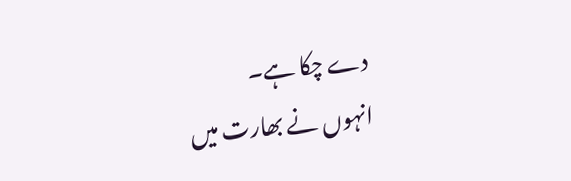دے چکا ہے۔
انہوں نے بھارت میں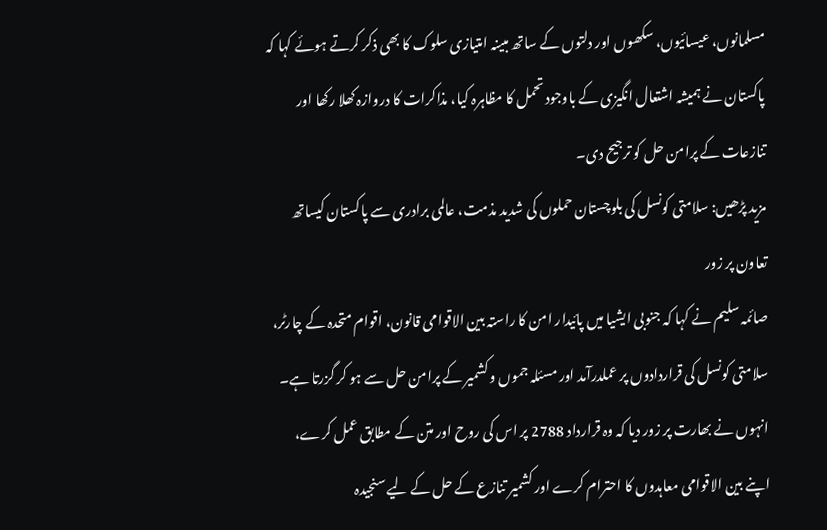مسلمانوں، عیسائیوں، سکھوں اور دلتوں کے ساتھ مبینہ امتیازی سلوک کا بھی ذکر کرتے ہوئے کہا کہ پاکستان نے ہمیشہ اشتعال انگیزی کے باوجود تحمل کا مظاہرہ کیا، مذاکرات کا دروازہ کھلا رکھا اور تنازعات کے پرامن حل کو ترجیح دی۔
مزید پڑھیں: سلامتی کونسل کی بلوچستان حملوں کی شدید مذمت، عالمی برادری سے پاکستان کیساتھ تعاون پر زور
صائمہ سلیم نے کہا کہ جنوبی ایشیا میں پائیدار امن کا راستہ بین الاقوامی قانون، اقوام متحدہ کے چارٹر، سلامتی کونسل کی قراردادوں پر عملدرآمد اور مسئلہ جموں و کشمیر کے پرامن حل سے ہو کر گزرتا ہے۔
انہوں نے بھارت پر زور دیا کہ وہ قرارداد 2788 پر اس کی روح اور متن کے مطابق عمل کرے، اپنے بین الاقوامی معاہدوں کا احترام کرے اور کشمیر تنازع کے حل کے لیے سنجیدہ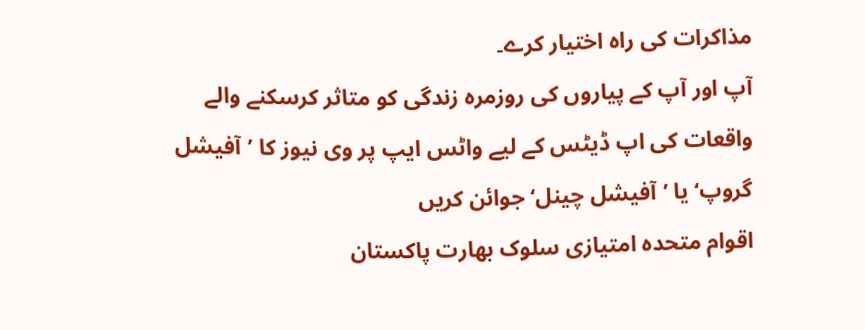مذاکرات کی راہ اختیار کرے۔
آپ اور آپ کے پیاروں کی روزمرہ زندگی کو متاثر کرسکنے والے واقعات کی اپ ڈیٹس کے لیے واٹس ایپ پر وی نیوز کا ’آفیشل گروپ‘ یا ’آفیشل چینل‘ جوائن کریں
اقوام متحدہ امتیازی سلوک بھارت پاکستان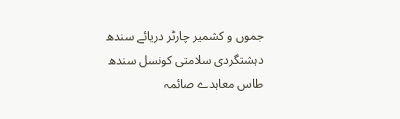جموں و کشمیر چارٹر دریائے سندھ دہشتگردی سلامتی کونسل سندھ طاس معاہدے صائمہ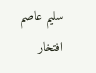سلیم عاصم افتخار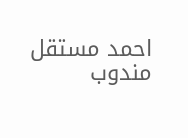احمد مستقل مندوب